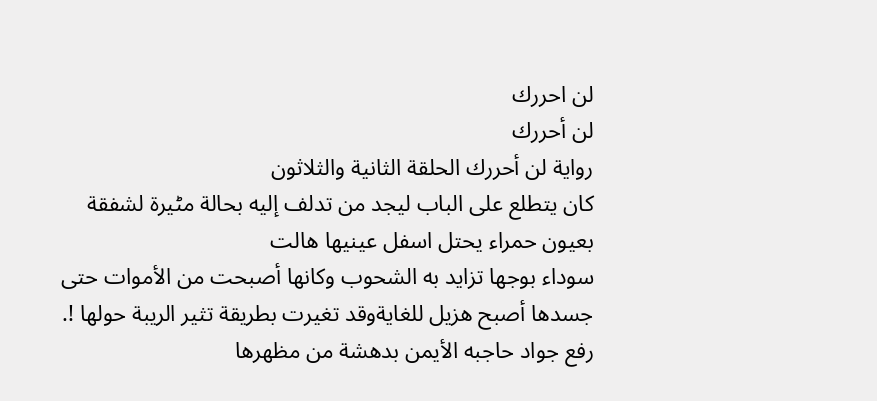لن احررك
لن أحررك
رواية لن أحررك الحلقة الثانية والثلاثون
كان يتطلع على الباب ليجد من تدلف إليه بحالة مٹيرة لشفقة بعيون حمراء يحتل اسفل عينيها هالت
سوداء بوجها تزايد به الشحوب وكانها أصبحت من الأموات حتى جسدها أصبح هزيل للغايةوقد تغيرت بطريقة تثير الريبة حولها !.
رفع جواد حاجبه الأيمن بدهشة من مظهرها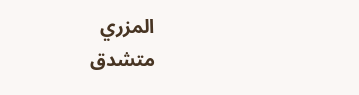المزري
متشدق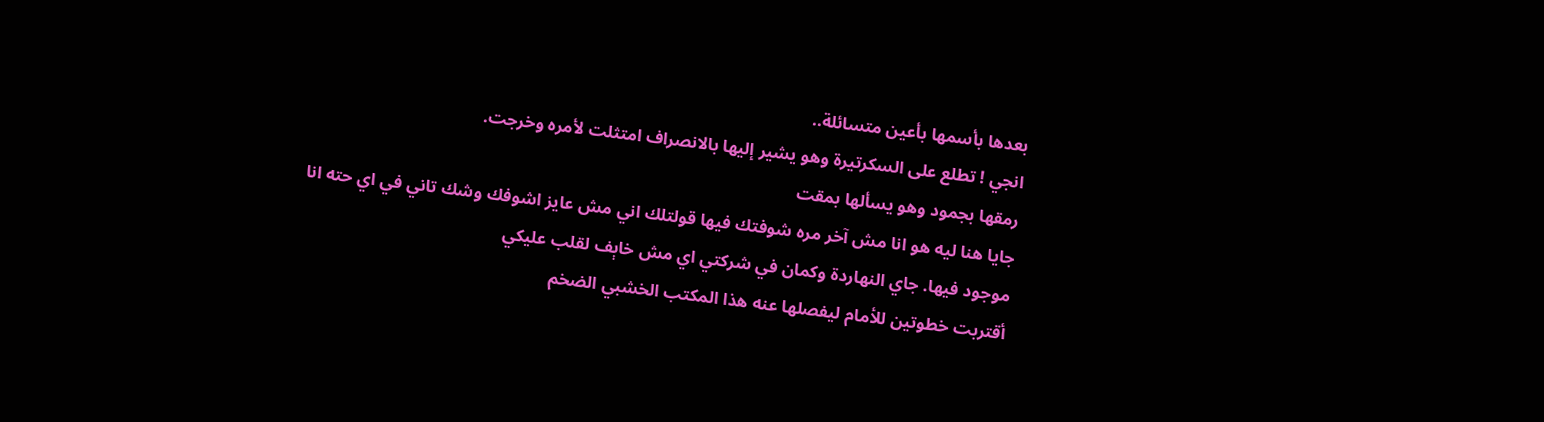بعدها بأسمها بأعين متسائلة..
انجي ! تطلع على السكرتيرة وهو يشير إليها بالانصراف امتثلت لأمره وخرجت.
رمقها بجمود وهو يسألها بمقت
جايا هنا ليه هو انا مش آخر مره شوفتك فيها قولتلك اني مش عايز اشوفك وشك تاني في اي حته انا موجود فيها. جاي النهاردة وكمان في شركتي اي مش خاېف لقلب عليكي
أقتربت خطوتين للأمام ليفصلها عنه هذا المكتب الخشبي الضخم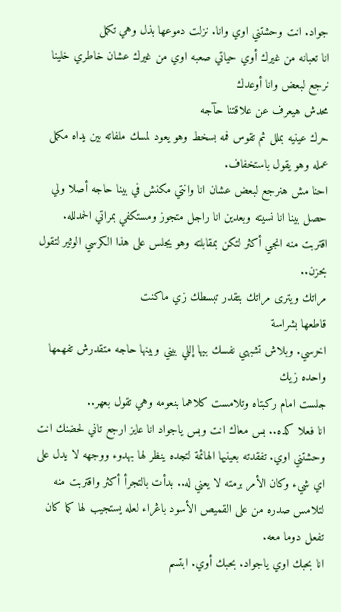جواد. انت وحشتني اوي وانا. نزلت دموعها بذل وهي تكمل
انا تعبانه من غيرك أوي حياتي صعبه اوي من غيرك عشان خاطري خلينا نرجع لبعض وانا أوعدك
محدش هيعرف عن علاقتنا حآجه
حرك عينيه بملل ثم تقوس فمه بسخط وهو يعود لمسك ملفاته بين يداه مكمل عمله وهو يقول باستخفاف.
احنا مش هنرجع لبعض عشان انا وانتي مكنش في بينا حاجه أصلا ولي حصل بينا انا نسيته وبعدين انا راجل متجوز ومستكفي بمراتي الحمدلله.
اقتربت منه انجي أكثر لتكن بمقابلته وهو يجلس على هذا الكرسي الوثير لتقول بحزن..
مراتك ويترى مراتك بتقدر تبسطك زي ماكنت
قاطعها بشراسة
اخرسي. وبلاش تشبهي نفسك بيها إللي بيني وبينها حاجه متقدرش تفهمها واحده زيك
جلست امام ركبتاه وتلامست كلاهما بنعومه وهي تقول بعهر..
انا فعلا كده.. بس معاك انت وبس ياجواد انا عايز ارجع تاني لحضنك انت وحشتني اوي. تفقدته بعينيها الهائمة لتجده ينظر لها بهدوء ووجهه لا يدل على اي شيء وكان الأمر برمته لا يعني له.. بدأت بالتجرأ أكثر واقتربت منه لتلامس صدره من على القميص الأسود باڠراء لعله يستجيب لها كما كان تفعل دوما معه.
انا بحبك اوي ياجواد. بحبك أوي. ابتسم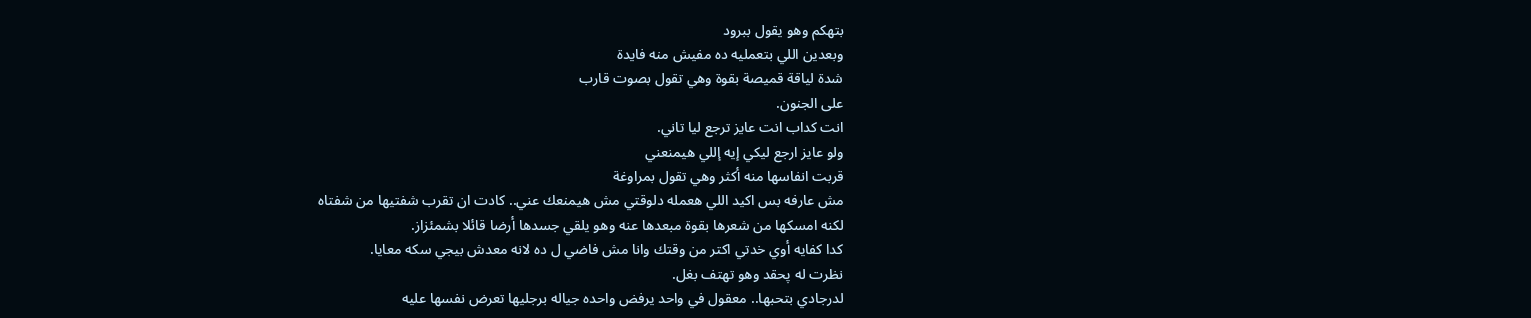بتهكم وهو يقول ببرود
وبعدين اللي بتعمليه ده مفيش منه فايدة
شدة لياقة قميصة بقوة وهي تقول بصوت قارب
على الجنون.
انت كداب انت عايز ترجع ليا تاني.
ولو عايز ارجع ليكي إيه إللي هيمنعني
قربت انفاسها منه أكثر وهي تقول بمراوغة
مش عارفه بس اكيد اللي هعمله دلوقتي مش هيمنعك عني.. كادت ان تقرب شفتيها من شفتاه
لكنه امسكها من شعرها بقوة مبعدها عنه وهو يلقي جسدها أرضا قائلا بشمئزاز.
كدا كفايه أوي خدتي اكتر من وقتك وانا مش فاضي ل ده لانه معدش بيجي سكه معايا.
نظرت له پحقد وهو تهتف بغل.
لدرجادي بتحبها.. معقول في واحد يرفض واحده جياله برجليها تعرض نفسها عليه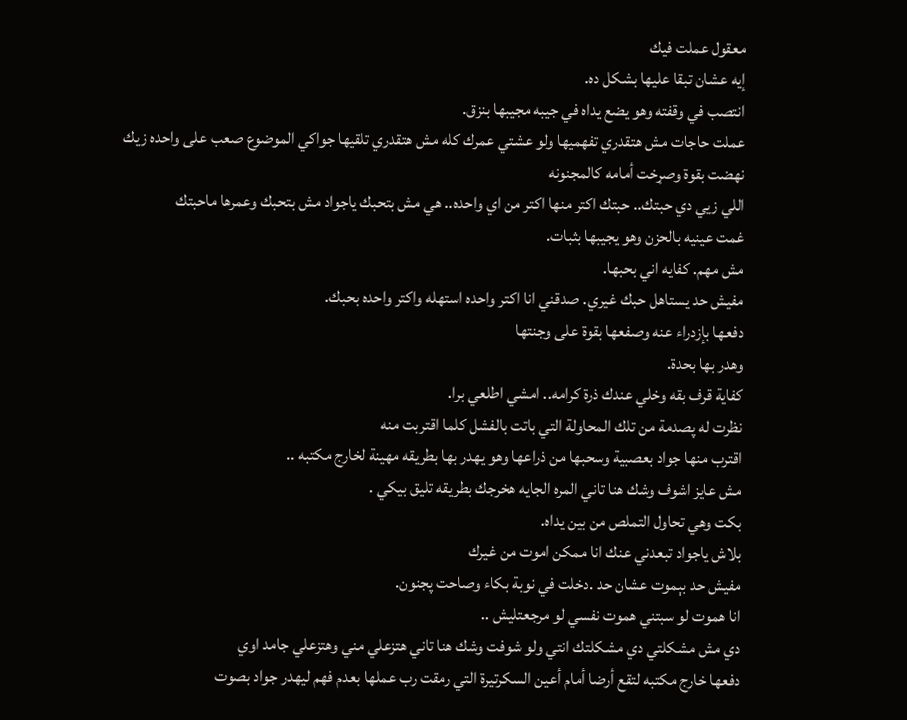معقول عملت فيك
إيه عشان تبقا عليها بشكل ده.
انتصب في وقفته وهو يضع يداه في جيبه مجيبها بنزق.
عملت حاجات مش هتقدري تفهميها ولو عشتي عمرك كله مش هتقدري تلقيها جواكي الموضوع صعب على واحده زيك
نهضت بقوة وصړخت أمامه كالمجنونه
اللي زيي دي حبتك.. حبتك اكتر منها اكتر من اي واحده.. هي مش بتحبك ياجواد مش بتحبك وعمرها ماحبتك
غمت عينيه بالحزن وهو يجيبها بثبات.
مش مهم. كفايه اني بحبها.
مفيش حد يستاهل حبك غيري. صدقني انا اكتر واحده استهله واكتر واحده بحبك.
دفعها بإزدراء عنه وصفعها بقوة على وجنتها
وهدر بها بحدة.
كفاية قرف بقه وخلي عندك ذرة كرامه.. امشي اطلعي برا.
نظرت له پصدمة من تلك المحاولة التي باتت بالفشل كلما اقتربت منه
اقترب منها جواد بعصبية وسحبها من ذراعها وهو يهدر بها بطريقه مهينة لخارج مكتبه ..
مش عايز اشوف وشك هنا تاني المره الجايه هخرجك بطريقه تليق بيكي .
بكت وهي تحاول التملص من بين يداه.
بلاش ياجواد تبعدني عنك انا ممكن اموت من غيرك
مفيش حد بېموت عشان حد .دخلت في نوبة بكاء وصاحت پجنون.
انا ھموت لو سبتني ھموت نفسي لو مرجعتليش ..
دي مش مشكلتي دي مشكلتك انتي ولو شوفت وشك هنا تاني هتزعلي مني وهتزعلي جامد اوي
دفعها خارج مكتبه لتقع أرضا أمام أعين السكرتيرة التي رمقت رب عملها بعدم فهم ليهدر جواد بصوت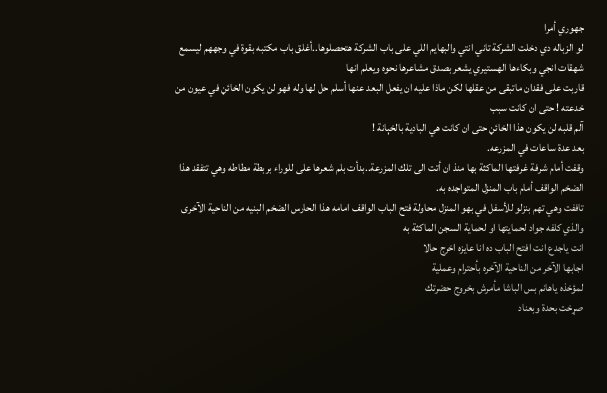جهوري أمرا
لو الزباله دي دخلت الشركة تاني انتي والبهايم اللي على باب الشركة هتحصلوها..أغلق باب مكتبه بقوة في وجههم ليسمع شهقات انجي وبكاءها الهستيري يشعر بصدق مشاعرها نحوه ويعلم انها
قاربت على فقدان ماتبقى من عقلها لكن ماذا عليه ان يفعل البعد عنها أسلم حل لها وله فهو لن يكون الخائڼ في عيون من خدعته ! حتى ان كانت سبب
آلم قلبه لن يكون هذا الخائڼ حتى ان كانت هي البادية بالخېانة !
بعد عدة ساعات في المزرعه.
وقفت أمام شرفة غرفتها الماكثة بها منذ ان أتت الى تلك المزرعة..بدأت بلم شعرها على للوراء بربطة مطاطه وهي تتفقد هذا الضخم الواقف أمام باب المنزل المتواجده به.
تاففت وهي تهم بنزلو للأسفل في بهو المنزل محاولة فتح الباب الواقف امامه هذا الحارس الضخم البنيه من الناحية الآخرى والذي كلفه جواد لحمايتها او لحماية السجن الماكثة به
انت ياجدع انت افتح الباب ده انا عايزه اخرج حالا
اجابها الآخر من الناحية الآخره بأحترام وعملية
لمؤخذه ياهانم بس الباشا مأمرش بخروج حضرتك
صړخت بحدة وبعناد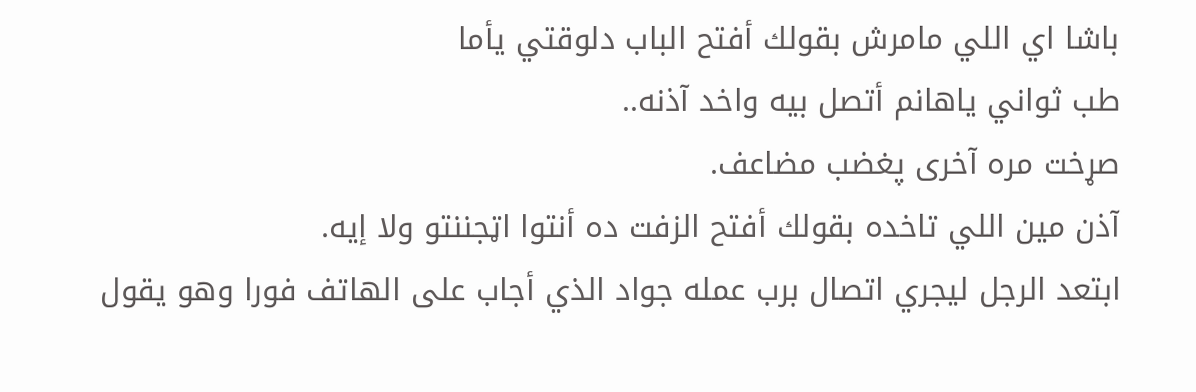باشا اي اللي مامرش بقولك أفتح الباب دلوقتي يأما
طب ثواني ياهانم أتصل بيه واخد آذنه..
صړخت مره آخرى پغضب مضاعف.
آذن مين اللي تاخده بقولك أفتح الزفت ده أنتوا اټجننتو ولا إيه.
ابتعد الرجل ليجري اتصال برب عمله جواد الذي أجاب على الهاتف فورا وهو يقول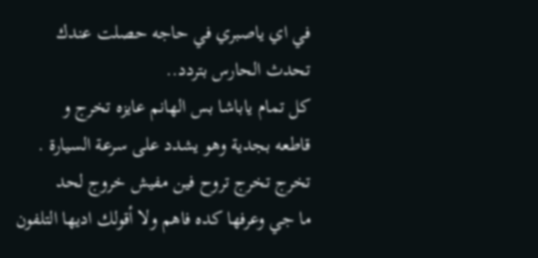في اي ياصبري في حاجه حصلت عندك
تحدث الحارس بتردد..
كل تمام ياباشا بس الهانم عايزه تخرج و
قاطعه بجدية وهو يشدد على سرعة السيارة .
تخرج تخرج تروح فين مفيش خروج لحد
ما جي وعرفها كده فاهم ولا أقولك اديها التلفون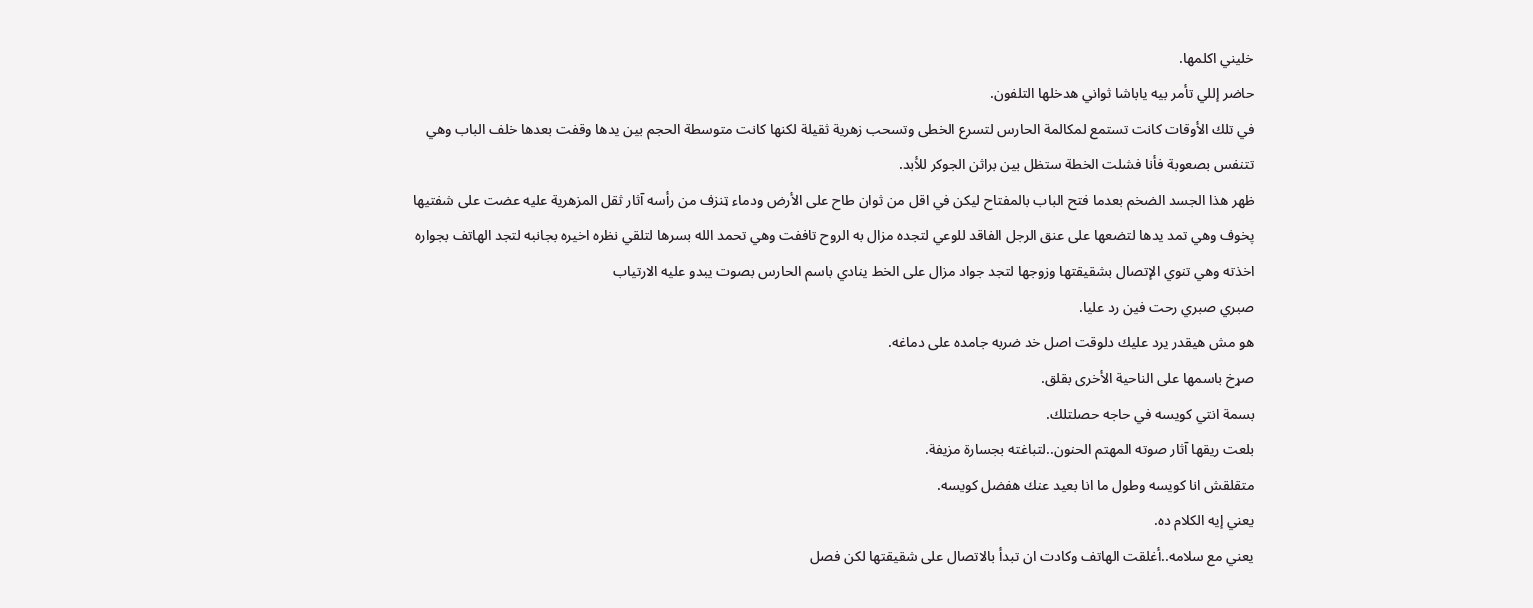خليني اكلمها.
حاضر إللي تأمر بيه ياباشا ثواني هدخلها التلفون.
في تلك الأوقات كانت تستمع لمكالمة الحارس لتسرع الخطى وتسحب زهرية ثقيلة لكنها كانت متوسطة الحجم بين يدها وقفت بعدها خلف الباب وهي تتنفس بصعوبة فأنا فشلت الخطة ستظل بين براثن الجوكر للأبد.
ظهر هذا الجسد الضخم بعدما فتح الباب بالمفتاح ليكن في اقل من ثوان طاح على الأرض ودماء ټنزف من رأسه آثار ثقل المزهرية عليه عضت على شفتيها پخوف وهي تمد يدها لتضعها على عنق الرجل الفاقد للوعي لتجده مزال به الروح تاففت وهي تحمد الله بسرها لتلقي نظره اخيره بجانبه لتجد الهاتف بجواره اخذته وهي تنوي الإتصال بشقيقتها وزوجها لتجد جواد مزال على الخط ينادي باسم الحارس بصوت يبدو عليه الارتياب
صبري صبري رحت فين رد عليا.
هو مش هيقدر يرد عليك دلوقت اصل خد ضربه جامده على دماغه.
صړخ باسمها على الناحية الأخرى بقلق.
بسمة انتي كويسه في حاجه حصلتلك.
بلعت ريقها آثار صوته المهتم الحنون..لتباغته بجسارة مزيفة.
متقلقش انا كويسه وطول ما انا بعيد عنك هفضل كويسه.
يعني إيه الكلام ده.
يعني مع سلامه..أغلقت الهاتف وكادت ان تبدأ بالاتصال على شقيقتها لكن فصل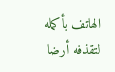الهاتف بأكمله لتقذفه أرضا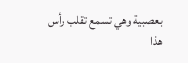بعصبية وهي تسمع تقلب رأس هذا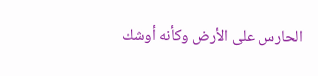الحارس على الأرض وكأنه أوشك